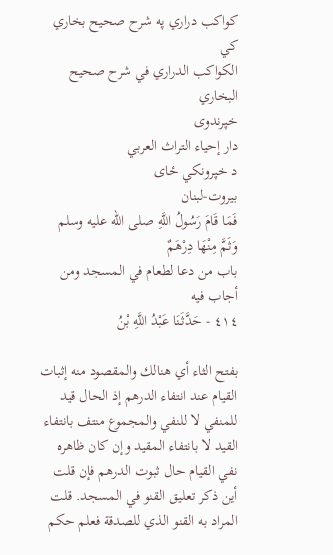کواکب دراري په شرح صحیح بخاري کي
الكواكب الدراري في شرح صحيح البخاري
خپرندوی
دار إحياء التراث العربي
د خپرونکي ځای
بيروت-لبنان
فَمَا قَامَ رَسُولُ اللَّهِ صلى الله عليه وسلم وَثَمَّ مِنْهَا دِرْهَمٌ
باب من دعا لطعام في المسجد ومن أجاب فيه
٤١٤ - حَدَّثَنَا عَبْدُ اللَّهِ بْنُ

بفتح الثاء أي هنالك والمقصود منه إثبات القيام عند انتفاء الدرهم إذ الحال قيد للمنفي لا للنفي والمجموع منتف بانتفاء القيد لا بانتفاء المقيد وإن كان ظاهره نفي القيام حال ثبوت الدرهم فإن قلت أين ذكر تعليق القنو في المسجد. قلت المراد به القنو الذي للصدقة فعلم حكم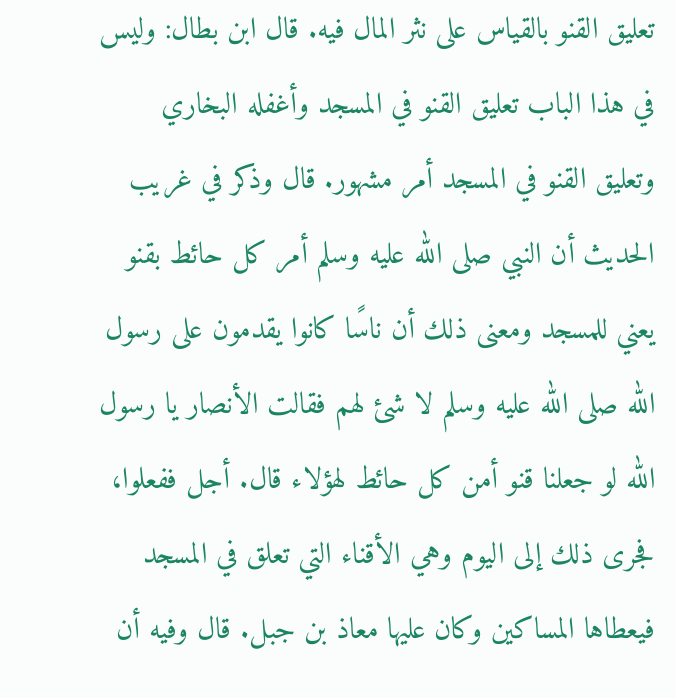تعليق القنو بالقياس على نثر المال فيه. قال ابن بطال: وليس في هذا الباب تعليق القنو في المسجد وأغفله البخاري وتعليق القنو في المسجد أمر مشهور. قال وذكر في غريب الحديث أن النبي صلى الله عليه وسلم أمر كل حائط بقنو يعني للمسجد ومعنى ذلك أن ناسًا كانوا يقدمون على رسول الله صلى الله عليه وسلم لا شئ لهم فقالت الأنصار يا رسول الله لو جعلنا قنو أمن كل حائط لهؤلاء قال. أجل ففعلوا، فجرى ذلك إلى اليوم وهي الأقناء التي تعلق في المسجد فيعطاها المساكين وكان عليها معاذ بن جبل. قال وفيه أن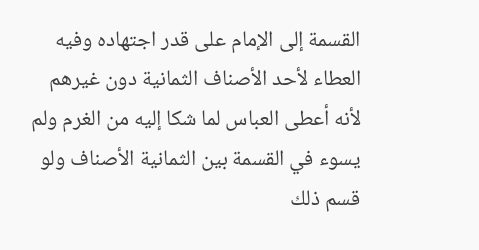القسمة إلى الإمام على قدر اجتهاده وفيه العطاء لأحد الأصناف الثمانية دون غيرهم لأنه أعطى العباس لما شكا إليه من الغرم ولم يسوء في القسمة بين الثمانية الأصناف ولو قسم ذلك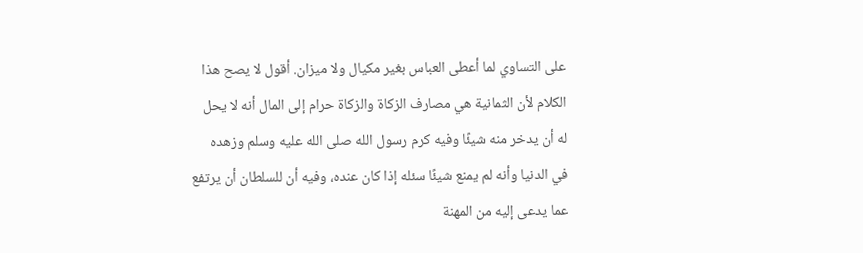على التساوي لما أعطى العباس بغير مكيال ولا ميزان. أقول لا يصح هذا الكلام لأن الثمانية هي مصارف الزكاة والزكاة حرام إلى المال أنه لا يحل له أن يدخر منه شيئًا وفيه كرم رسول الله صلى الله عليه وسلم وزهده في الدنيا وأنه لم يمنع شيئًا سئله إذا كان عنده، وفيه أن للسلطان أن يرتفع عما يدعى إليه من المهنة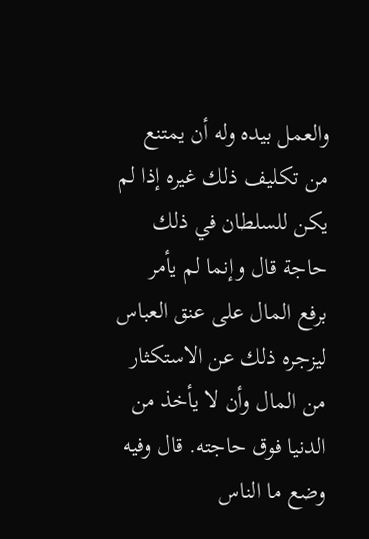والعمل بيده وله أن يمتنع من تكليف ذلك غيره إذا لم يكن للسلطان في ذلك حاجة قال وإنما لم يأمر برفع المال على عنق العباس ليزجره ذلك عن الاستكثار من المال وأن لا يأخذ من الدنيا فوق حاجته. قال وفيه وضع ما الناس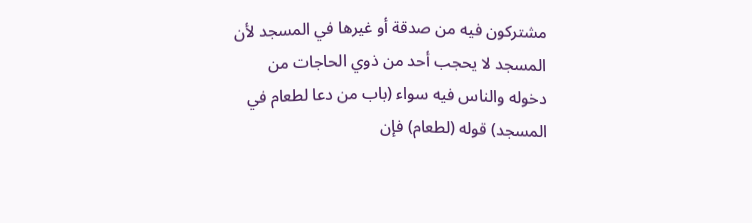مشتركون فيه من صدقة أو غيرها في المسجد لأن المسجد لا يحجب أحد من ذوي الحاجات من دخوله والناس فيه سواء (باب من دعا لطعام في المسجد) قوله (لطعام) فإن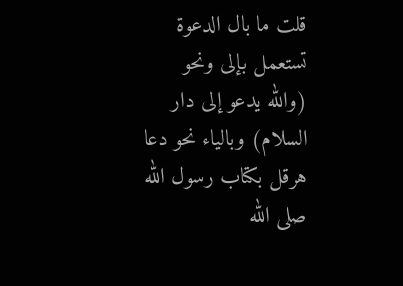قلت ما بال الدعوة تستعمل بإلى ونحو (والله يدعو إلى دار السلام) وبالياء نحو دعا هرقل بكتاب رسول الله صلى الله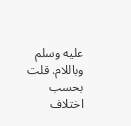عليه وسلم وباللام. قلت بحسب اختلاف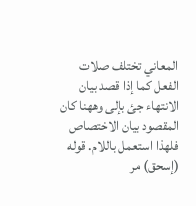المعاني تختلف صلات الفعل كما إذا قصد بيان الانتهاء جئ بإلى وههنا كان المقصود بيان الاختصاص فلهذا استعمل باللام. قوله (إسحق) مر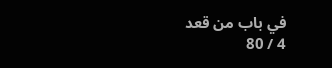في باب من قعد
4 / 80